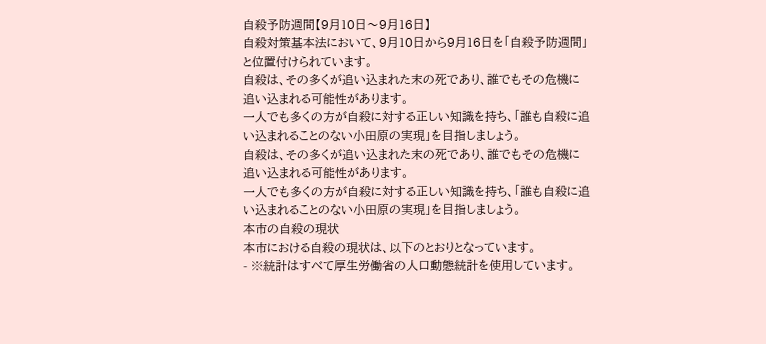自殺予防週間【9月10日〜9月16日】
自殺対策基本法において、9月10日から9月16日を「自殺予防週間」と位置付けられています。
自殺は、その多くが追い込まれた末の死であり、誰でもその危機に追い込まれる可能性があります。
一人でも多くの方が自殺に対する正しい知識を持ち、「誰も自殺に追い込まれることのない小田原の実現」を目指しましょう。
自殺は、その多くが追い込まれた末の死であり、誰でもその危機に追い込まれる可能性があります。
一人でも多くの方が自殺に対する正しい知識を持ち、「誰も自殺に追い込まれることのない小田原の実現」を目指しましょう。
本市の自殺の現状
本市における自殺の現状は、以下のとおりとなっています。
- ※統計はすべて厚生労働省の人口動態統計を使用しています。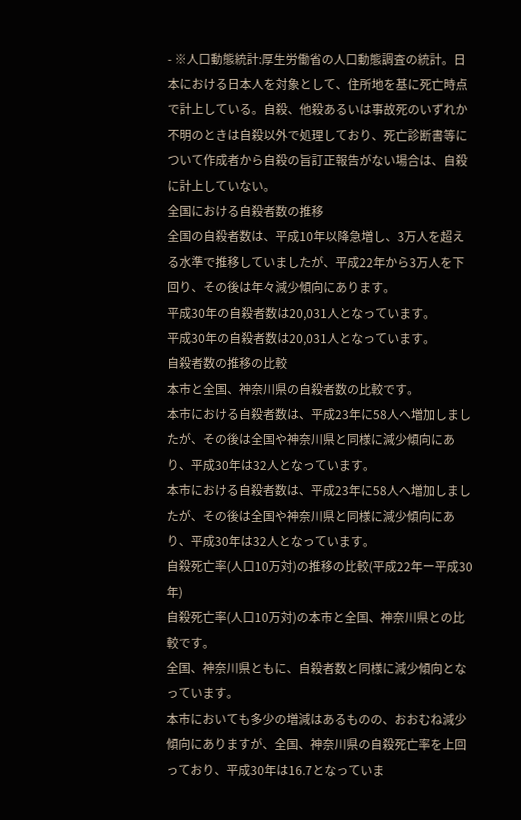- ※人口動態統計:厚生労働省の人口動態調査の統計。日本における日本人を対象として、住所地を基に死亡時点で計上している。自殺、他殺あるいは事故死のいずれか不明のときは自殺以外で処理しており、死亡診断書等について作成者から自殺の旨訂正報告がない場合は、自殺に計上していない。
全国における自殺者数の推移
全国の自殺者数は、平成10年以降急増し、3万人を超える水準で推移していましたが、平成22年から3万人を下回り、その後は年々減少傾向にあります。
平成30年の自殺者数は20,031人となっています。
平成30年の自殺者数は20,031人となっています。
自殺者数の推移の比較
本市と全国、神奈川県の自殺者数の比較です。
本市における自殺者数は、平成23年に58人へ増加しましたが、その後は全国や神奈川県と同様に減少傾向にあり、平成30年は32人となっています。
本市における自殺者数は、平成23年に58人へ増加しましたが、その後は全国や神奈川県と同様に減少傾向にあり、平成30年は32人となっています。
自殺死亡率(人口10万対)の推移の比較(平成22年ー平成30年)
自殺死亡率(人口10万対)の本市と全国、神奈川県との比較です。
全国、神奈川県ともに、自殺者数と同様に減少傾向となっています。
本市においても多少の増減はあるものの、おおむね減少傾向にありますが、全国、神奈川県の自殺死亡率を上回っており、平成30年は16.7となっていま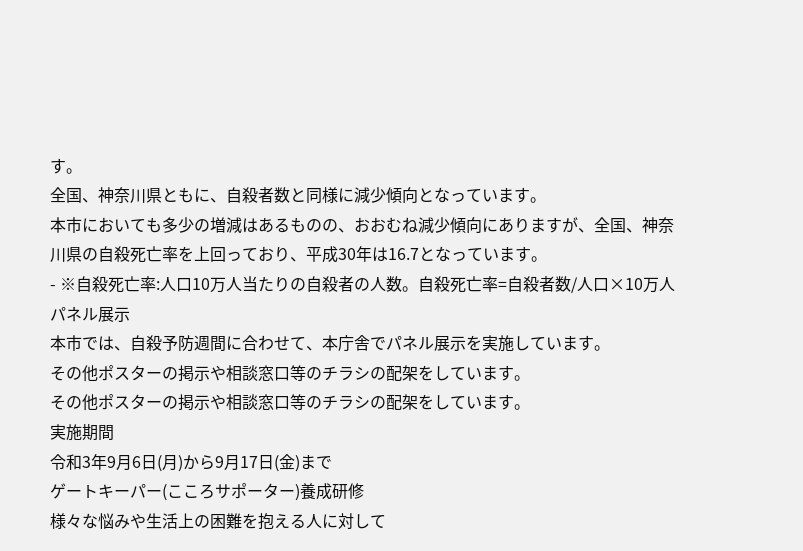す。
全国、神奈川県ともに、自殺者数と同様に減少傾向となっています。
本市においても多少の増減はあるものの、おおむね減少傾向にありますが、全国、神奈川県の自殺死亡率を上回っており、平成30年は16.7となっています。
- ※自殺死亡率:人口10万人当たりの自殺者の人数。自殺死亡率=自殺者数/人口×10万人
パネル展示
本市では、自殺予防週間に合わせて、本庁舎でパネル展示を実施しています。
その他ポスターの掲示や相談窓口等のチラシの配架をしています。
その他ポスターの掲示や相談窓口等のチラシの配架をしています。
実施期間
令和3年9月6日(月)から9月17日(金)まで
ゲートキーパー(こころサポーター)養成研修
様々な悩みや生活上の困難を抱える人に対して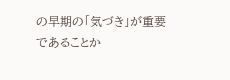の早期の「気づき」が重要であることか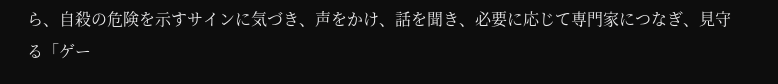ら、自殺の危険を示すサインに気づき、声をかけ、話を聞き、必要に応じて専門家につなぎ、見守る「ゲー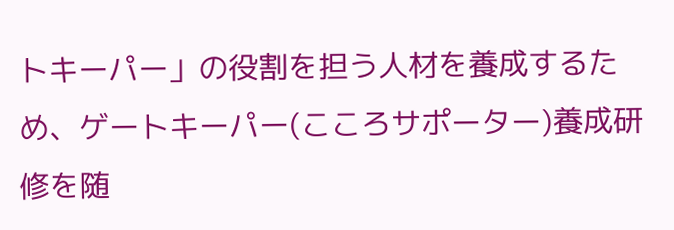トキーパー」の役割を担う人材を養成するため、ゲートキーパー(こころサポーター)養成研修を随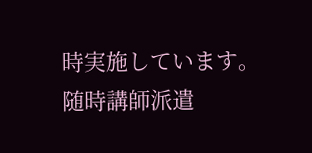時実施しています。
随時講師派遣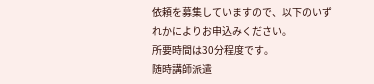依頼を募集していますので、以下のいずれかによりお申込みください。
所要時間は30分程度です。
随時講師派遣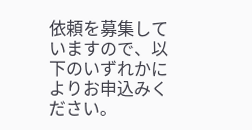依頼を募集していますので、以下のいずれかによりお申込みください。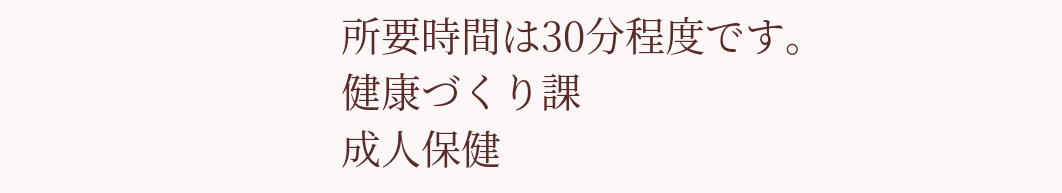所要時間は30分程度です。
健康づくり課
成人保健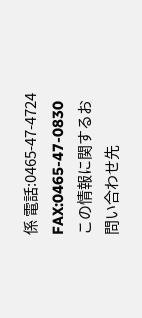係 電話:0465-47-4724 FAX:0465-47-0830
この情報に関するお問い合わせ先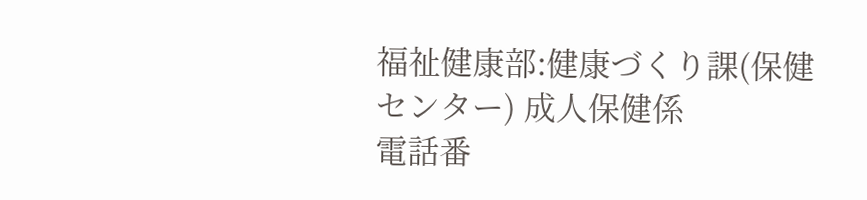福祉健康部:健康づくり課(保健センター) 成人保健係
電話番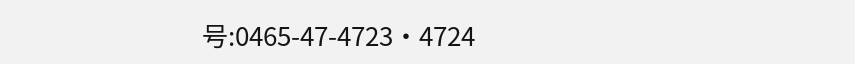号:0465-47-4723・4724